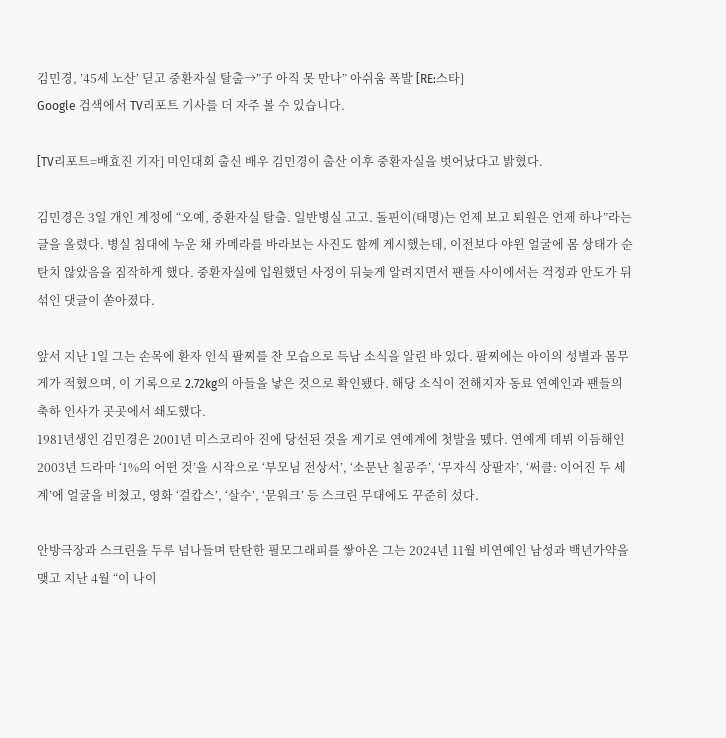김민경, ’45세 노산’ 딛고 중환자실 탈출→”子 아직 못 만나” 아쉬움 폭발 [RE:스타]
Google 검색에서 TV리포트 기사를 더 자주 볼 수 있습니다.

[TV리포트=배효진 기자] 미인대회 출신 배우 김민경이 출산 이후 중환자실을 벗어났다고 밝혔다.

김민경은 3일 개인 계정에 “오예, 중환자실 탈출. 일반병실 고고. 돌핀이(태명)는 언제 보고 퇴원은 언제 하나”라는 글을 올렸다. 병실 침대에 누운 채 카메라를 바라보는 사진도 함께 게시했는데, 이전보다 야윈 얼굴에 몸 상태가 순탄치 않았음을 짐작하게 했다. 중환자실에 입원했던 사정이 뒤늦게 알려지면서 팬들 사이에서는 걱정과 안도가 뒤섞인 댓글이 쏟아졌다.

앞서 지난 1일 그는 손목에 환자 인식 팔찌를 찬 모습으로 득남 소식을 알린 바 있다. 팔찌에는 아이의 성별과 몸무게가 적혔으며, 이 기록으로 2.72kg의 아들을 낳은 것으로 확인됐다. 해당 소식이 전해지자 동료 연예인과 팬들의 축하 인사가 곳곳에서 쇄도했다.
1981년생인 김민경은 2001년 미스코리아 진에 당선된 것을 계기로 연예계에 첫발을 뗐다. 연예계 데뷔 이듬해인 2003년 드라마 ‘1%의 어떤 것’을 시작으로 ‘부모님 전상서’, ‘소문난 칠공주’, ‘무자식 상팔자’, ‘써클: 이어진 두 세계’에 얼굴을 비쳤고, 영화 ‘걸캅스’, ‘살수’, ‘문워크’ 등 스크린 무대에도 꾸준히 섰다.

안방극장과 스크린을 두루 넘나들며 탄탄한 필모그래피를 쌓아온 그는 2024년 11월 비연예인 남성과 백년가약을 맺고 지난 4월 “이 나이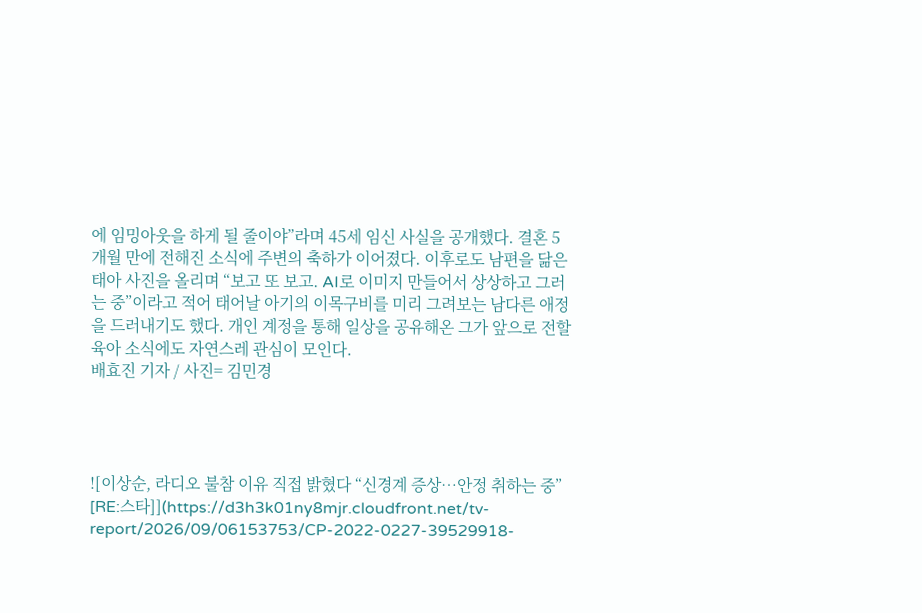에 임밍아웃을 하게 될 줄이야”라며 45세 임신 사실을 공개했다. 결혼 5개월 만에 전해진 소식에 주변의 축하가 이어졌다. 이후로도 남편을 닮은 태아 사진을 올리며 “보고 또 보고. AI로 이미지 만들어서 상상하고 그러는 중”이라고 적어 태어날 아기의 이목구비를 미리 그려보는 남다른 애정을 드러내기도 했다. 개인 계정을 통해 일상을 공유해온 그가 앞으로 전할 육아 소식에도 자연스레 관심이 모인다.
배효진 기자 / 사진= 김민경




![이상순, 라디오 불참 이유 직접 밝혔다 “신경계 증상…안정 취하는 중” [RE:스타]](https://d3h3k01ny8mjr.cloudfront.net/tv-report/2026/09/06153753/CP-2022-0227-39529918-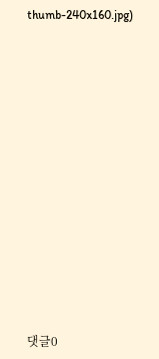thumb-240x160.jpg)














댓글0